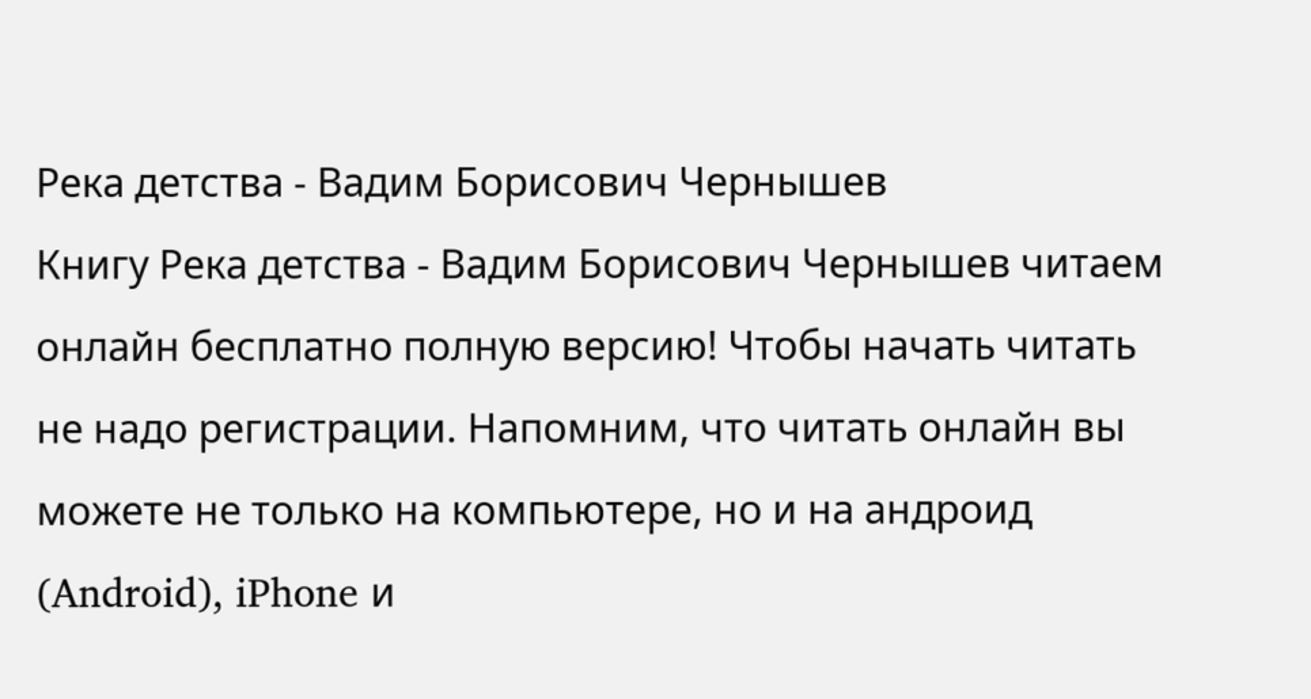Река детства - Вадим Борисович Чернышев
Книгу Река детства - Вадим Борисович Чернышев читаем онлайн бесплатно полную версию! Чтобы начать читать не надо регистрации. Напомним, что читать онлайн вы можете не только на компьютере, но и на андроид (Android), iPhone и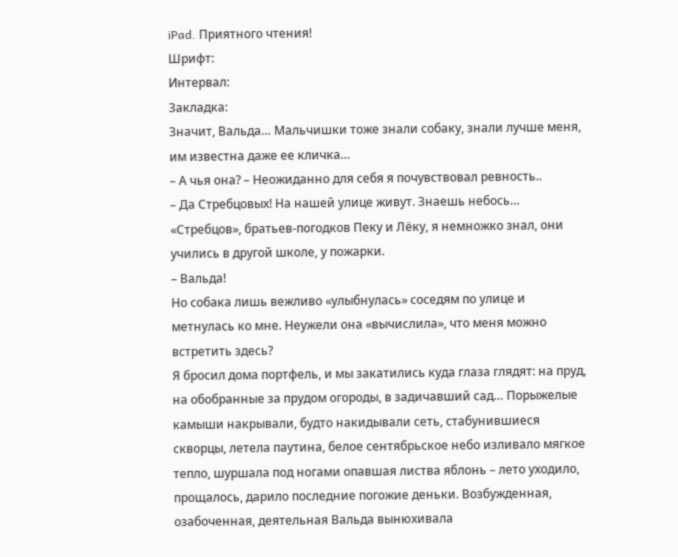iPad. Приятного чтения!
Шрифт:
Интервал:
Закладка:
Значит, Вальда… Мальчишки тоже знали собаку, знали лучше меня, им известна даже ее кличка…
– А чья она? – Неожиданно для себя я почувствовал ревность..
– Да Стребцовых! На нашей улице живут. Знаешь небось…
«Стребцов», братьев-погодков Пеку и Лёку, я немножко знал, они учились в другой школе, у пожарки.
– Вальда!
Но собака лишь вежливо «улыбнулась» соседям по улице и метнулась ко мне. Неужели она «вычислила», что меня можно встретить здесь?
Я бросил дома портфель, и мы закатились куда глаза глядят: на пруд, на обобранные за прудом огороды, в задичавший сад… Порыжелые камыши накрывали, будто накидывали сеть, стабунившиеся скворцы, летела паутина, белое сентябрьское небо изливало мягкое тепло, шуршала под ногами опавшая листва яблонь – лето уходило, прощалось, дарило последние погожие деньки. Возбужденная, озабоченная, деятельная Вальда вынюхивала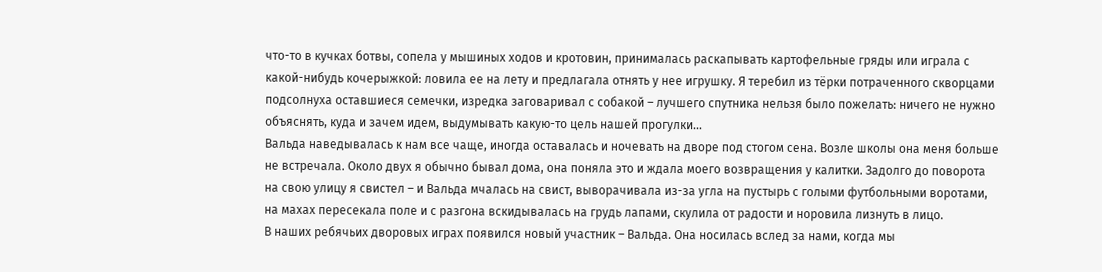что-то в кучках ботвы, сопела у мышиных ходов и кротовин, принималась раскапывать картофельные гряды или играла с какой-нибудь кочерыжкой: ловила ее на лету и предлагала отнять у нее игрушку. Я теребил из тёрки потраченного скворцами подсолнуха оставшиеся семечки, изредка заговаривал с собакой – лучшего спутника нельзя было пожелать: ничего не нужно объяснять, куда и зачем идем, выдумывать какую-то цель нашей прогулки…
Вальда наведывалась к нам все чаще, иногда оставалась и ночевать на дворе под стогом сена. Возле школы она меня больше не встречала. Около двух я обычно бывал дома, она поняла это и ждала моего возвращения у калитки. Задолго до поворота на свою улицу я свистел – и Вальда мчалась на свист, выворачивала из-за угла на пустырь с голыми футбольными воротами, на махах пересекала поле и с разгона вскидывалась на грудь лапами, скулила от радости и норовила лизнуть в лицо.
В наших ребячьих дворовых играх появился новый участник – Вальда. Она носилась вслед за нами, когда мы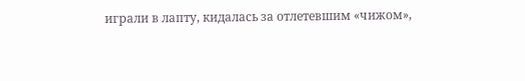играли в лапту, кидалась за отлетевшим «чижом»,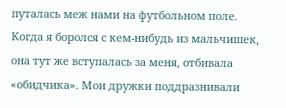путалась меж нами на футбольном поле. Когда я боролся с кем-нибудь из мальчишек, она тут же вступалась за меня, отбивала «обидчика». Мои дружки поддразнивали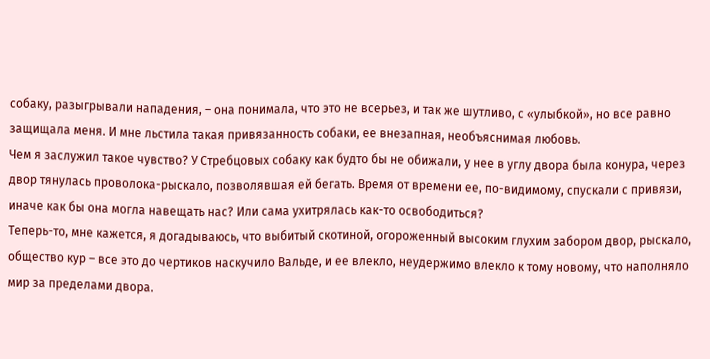собаку, разыгрывали нападения, – она понимала, что это не всерьез, и так же шутливо, с «улыбкой», но все равно защищала меня. И мне льстила такая привязанность собаки, ее внезапная, необъяснимая любовь.
Чем я заслужил такое чувство? У Стребцовых собаку как будто бы не обижали, у нее в углу двора была конура, через двор тянулась проволока-рыскало, позволявшая ей бегать. Время от времени ее, по-видимому, спускали с привязи, иначе как бы она могла навещать нас? Или сама ухитрялась как-то освободиться?
Теперь-то, мне кажется, я догадываюсь, что выбитый скотиной, огороженный высоким глухим забором двор, рыскало, общество кур – все это до чертиков наскучило Вальде, и ее влекло, неудержимо влекло к тому новому, что наполняло мир за пределами двора.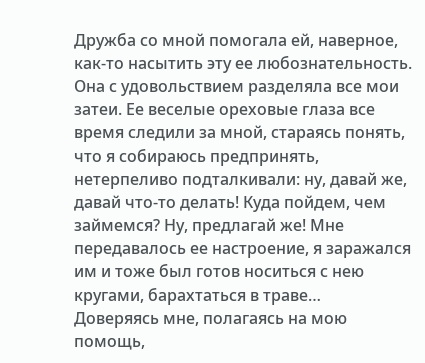Дружба со мной помогала ей, наверное, как-то насытить эту ее любознательность. Она с удовольствием разделяла все мои затеи. Ее веселые ореховые глаза все время следили за мной, стараясь понять, что я собираюсь предпринять, нетерпеливо подталкивали: ну, давай же, давай что-то делать! Куда пойдем, чем займемся? Ну, предлагай же! Мне передавалось ее настроение, я заражался им и тоже был готов носиться с нею кругами, барахтаться в траве…
Доверяясь мне, полагаясь на мою помощь,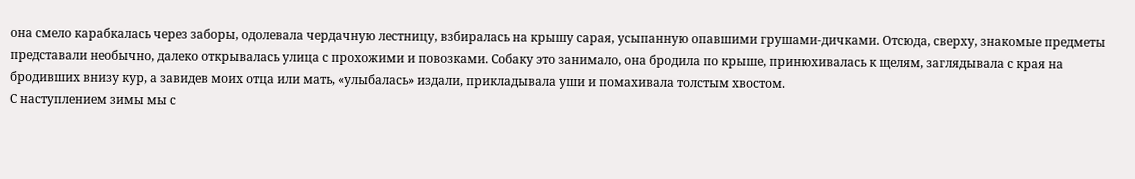она смело карабкалась через заборы, одолевала чердачную лестницу, взбиралась на крышу сарая, усыпанную опавшими грушами-дичками. Отсюда, сверху, знакомые предметы представали необычно, далеко открывалась улица с прохожими и повозками. Собаку это занимало, она бродила по крыше, принюхивалась к щелям, заглядывала с края на бродивших внизу кур, а завидев моих отца или мать, «улыбалась» издали, прикладывала уши и помахивала толстым хвостом.
С наступлением зимы мы с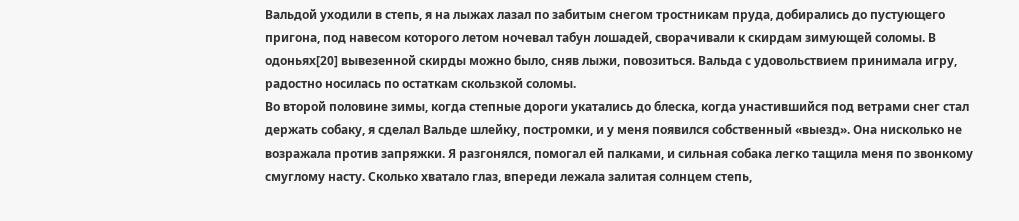Вальдой уходили в степь, я на лыжах лазал по забитым снегом тростникам пруда, добирались до пустующего пригона, под навесом которого летом ночевал табун лошадей, сворачивали к скирдам зимующей соломы. В одоньях[20] вывезенной скирды можно было, сняв лыжи, повозиться. Вальда с удовольствием принимала игру, радостно носилась по остаткам скользкой соломы.
Во второй половине зимы, когда степные дороги укатались до блеска, когда унастившийся под ветрами снег стал держать собаку, я сделал Вальде шлейку, постромки, и у меня появился собственный «выезд». Она нисколько не возражала против запряжки. Я разгонялся, помогал ей палками, и сильная собака легко тащила меня по звонкому смуглому насту. Сколько хватало глаз, впереди лежала залитая солнцем степь,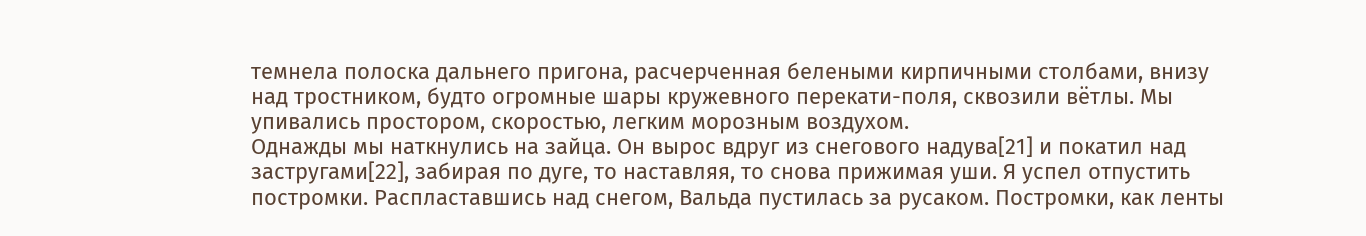темнела полоска дальнего пригона, расчерченная белеными кирпичными столбами, внизу над тростником, будто огромные шары кружевного перекати-поля, сквозили вётлы. Мы упивались простором, скоростью, легким морозным воздухом.
Однажды мы наткнулись на зайца. Он вырос вдруг из снегового надува[21] и покатил над застругами[22], забирая по дуге, то наставляя, то снова прижимая уши. Я успел отпустить постромки. Распластавшись над снегом, Вальда пустилась за русаком. Постромки, как ленты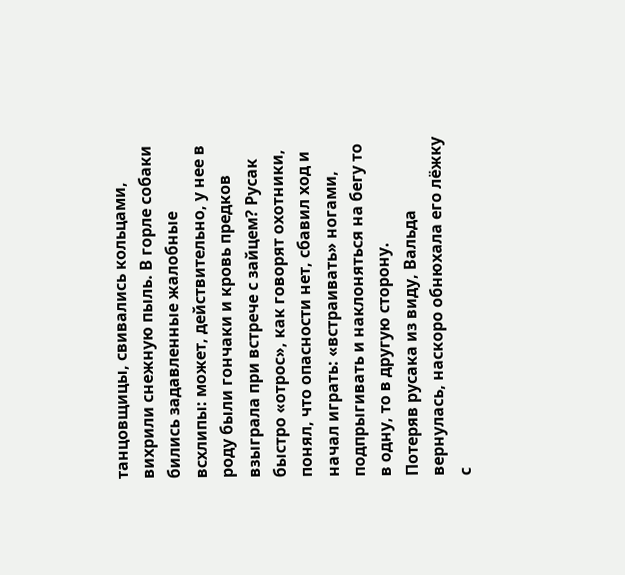танцовщицы, свивались кольцами, вихрили снежную пыль. В горле собаки бились задавленные жалобные всхлипы: может, действительно, у нее в роду были гончаки и кровь предков взыграла при встрече с зайцем? Русак быстро «отрос», как говорят охотники, понял, что опасности нет, сбавил ход и начал играть: «встраивать» ногами, подпрыгивать и наклоняться на бегу то в одну, то в другую сторону.
Потеряв русака из виду, Вальда вернулась, наскоро обнюхала его лёжку с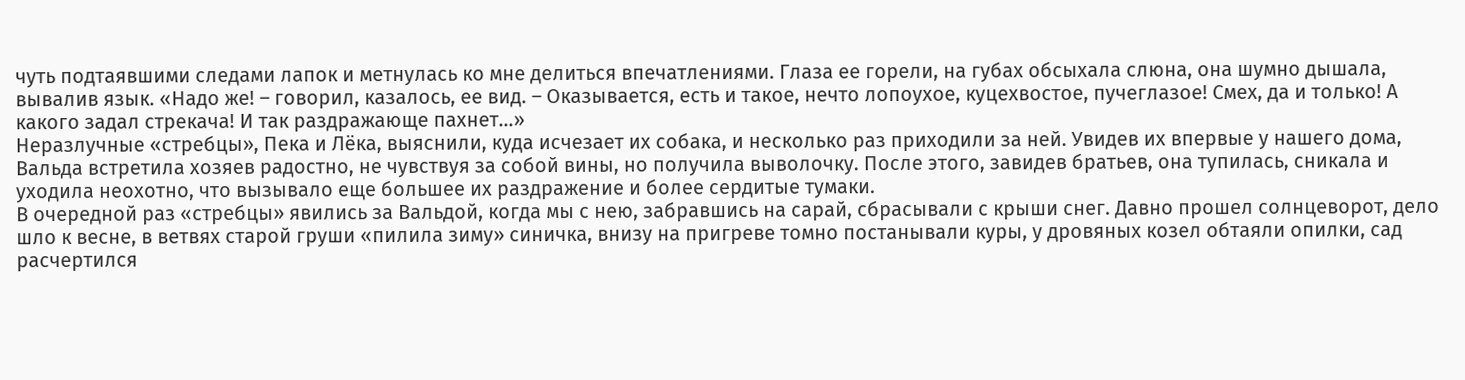чуть подтаявшими следами лапок и метнулась ко мне делиться впечатлениями. Глаза ее горели, на губах обсыхала слюна, она шумно дышала, вывалив язык. «Надо же! – говорил, казалось, ее вид. – Оказывается, есть и такое, нечто лопоухое, куцехвостое, пучеглазое! Смех, да и только! А какого задал стрекача! И так раздражающе пахнет…»
Неразлучные «стребцы», Пека и Лёка, выяснили, куда исчезает их собака, и несколько раз приходили за ней. Увидев их впервые у нашего дома, Вальда встретила хозяев радостно, не чувствуя за собой вины, но получила выволочку. После этого, завидев братьев, она тупилась, сникала и уходила неохотно, что вызывало еще большее их раздражение и более сердитые тумаки.
В очередной раз «стребцы» явились за Вальдой, когда мы с нею, забравшись на сарай, сбрасывали с крыши снег. Давно прошел солнцеворот, дело шло к весне, в ветвях старой груши «пилила зиму» синичка, внизу на пригреве томно постанывали куры, у дровяных козел обтаяли опилки, сад расчертился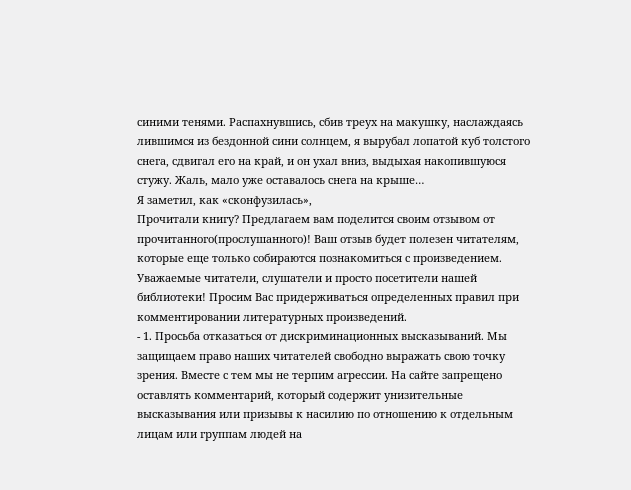синими тенями. Распахнувшись, сбив треух на макушку, наслаждаясь лившимся из бездонной сини солнцем, я вырубал лопатой куб толстого снега, сдвигал его на край, и он ухал вниз, выдыхая накопившуюся стужу. Жаль, мало уже оставалось снега на крыше…
Я заметил, как «сконфузилась»,
Прочитали книгу? Предлагаем вам поделится своим отзывом от прочитанного(прослушанного)! Ваш отзыв будет полезен читателям, которые еще только собираются познакомиться с произведением.
Уважаемые читатели, слушатели и просто посетители нашей библиотеки! Просим Вас придерживаться определенных правил при комментировании литературных произведений.
- 1. Просьба отказаться от дискриминационных высказываний. Мы защищаем право наших читателей свободно выражать свою точку зрения. Вместе с тем мы не терпим агрессии. На сайте запрещено оставлять комментарий, который содержит унизительные высказывания или призывы к насилию по отношению к отдельным лицам или группам людей на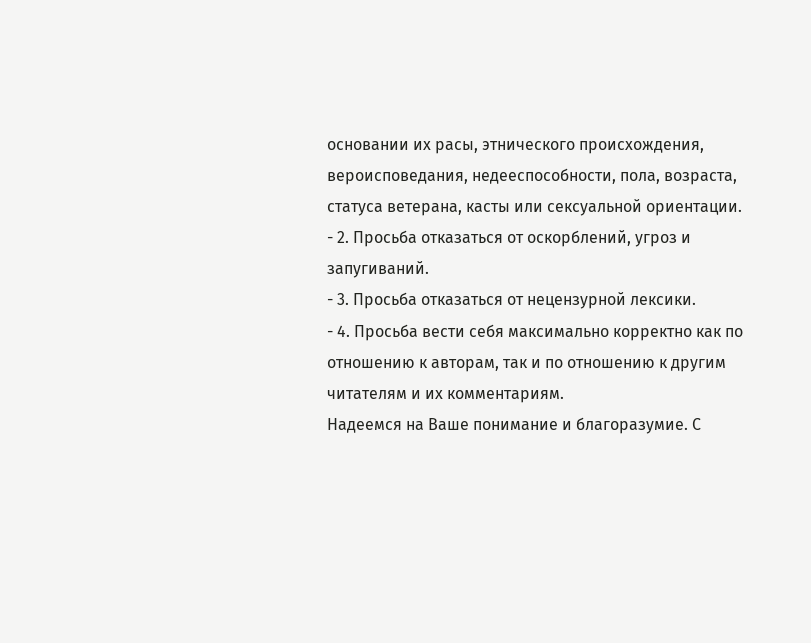основании их расы, этнического происхождения, вероисповедания, недееспособности, пола, возраста, статуса ветерана, касты или сексуальной ориентации.
- 2. Просьба отказаться от оскорблений, угроз и запугиваний.
- 3. Просьба отказаться от нецензурной лексики.
- 4. Просьба вести себя максимально корректно как по отношению к авторам, так и по отношению к другим читателям и их комментариям.
Надеемся на Ваше понимание и благоразумие. С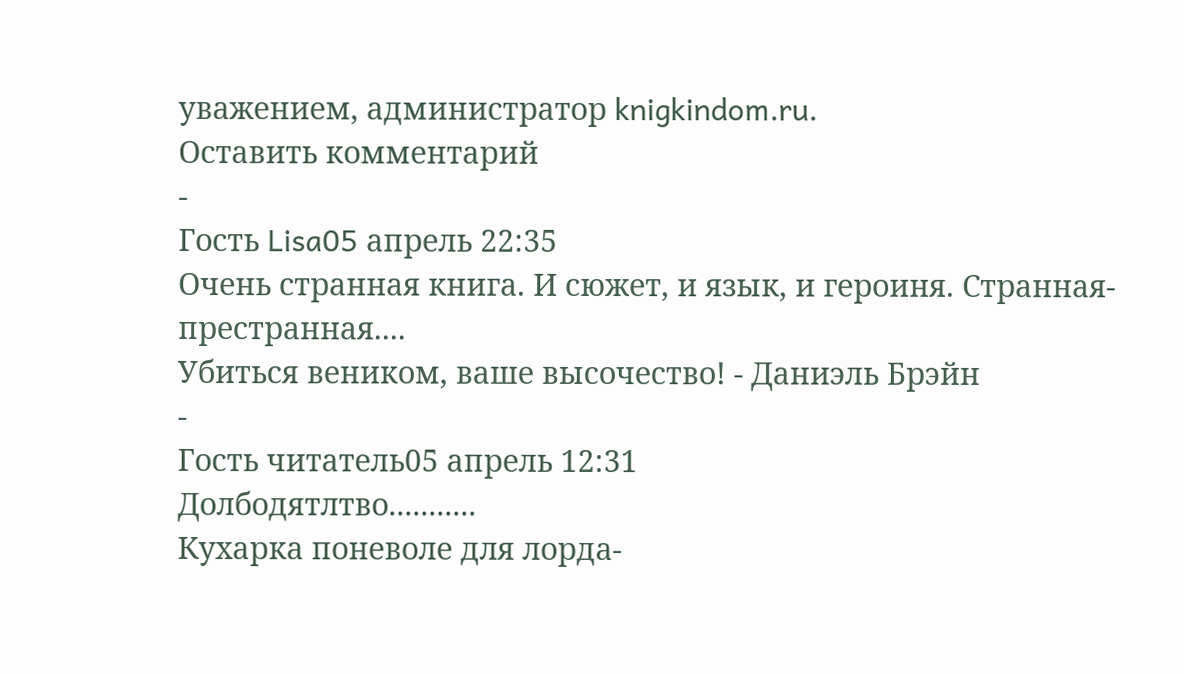уважением, администратор knigkindom.ru.
Оставить комментарий
-
Гость Lisa05 апрель 22:35
Очень странная книга. И сюжет, и язык, и героиня. Странная- престранная....
Убиться веником, ваше высочество! - Даниэль Брэйн
-
Гость читатель05 апрель 12:31
Долбодятлтво...........
Кухарка поневоле для лорда-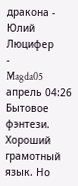дракона - Юлий Люцифер
-
Magda05 апрель 04:26
Бытовое фэнтези. Хороший грамотный язык. Но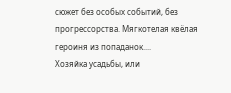сюжет без особых событий, без прогрессорства. Мягкотелая квёлая героиня из попаданок....
Хозяйка усадьбы, или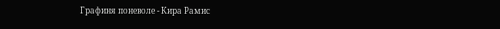Графиня поневоле - Кира Рамис